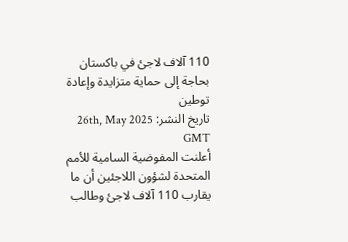110 آلاف لاجئ في باكستان بحاجة إلى حماية متزايدة وإعادة توطين
تاريخ النشر: 26th, May 2025 GMT
أعلنت المفوضية السامية للأمم المتحدة لشؤون اللاجئين أن ما يقارب 110 آلاف لاجئ وطالب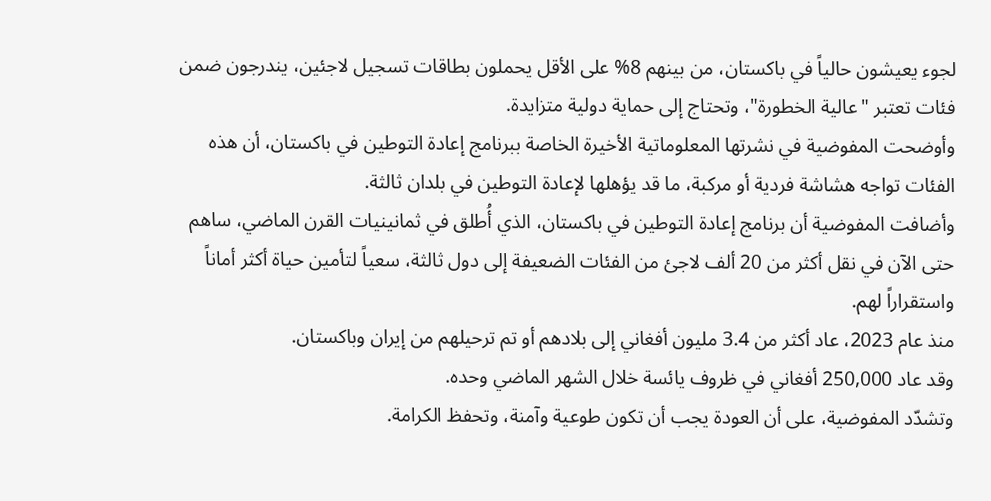لجوء يعيشون حالياً في باكستان، من بينهم 8% على الأقل يحملون بطاقات تسجيل لاجئين، يندرجون ضمن فئات تعتبر "عالية الخطورة"، وتحتاج إلى حماية دولية متزايدة.
وأوضحت المفوضية في نشرتها المعلوماتية الأخيرة الخاصة ببرنامج إعادة التوطين في باكستان، أن هذه الفئات تواجه هشاشة فردية أو مركبة، ما قد يؤهلها لإعادة التوطين في بلدان ثالثة.
وأضافت المفوضية أن برنامج إعادة التوطين في باكستان، الذي أُطلق في ثمانينيات القرن الماضي، ساهم حتى الآن في نقل أكثر من 20 ألف لاجئ من الفئات الضعيفة إلى دول ثالثة، سعياً لتأمين حياة أكثر أماناً واستقراراً لهم.
منذ عام 2023، عاد أكثر من 3.4 مليون أفغاني إلى بلادهم أو تم ترحيلهم من إيران وباكستان.
وقد عاد 250,000 أفغاني في ظروف يائسة خلال الشهر الماضي وحده.
وتشدّد المفوضية، على أن العودة يجب أن تكون طوعية وآمنة، وتحفظ الكرامة.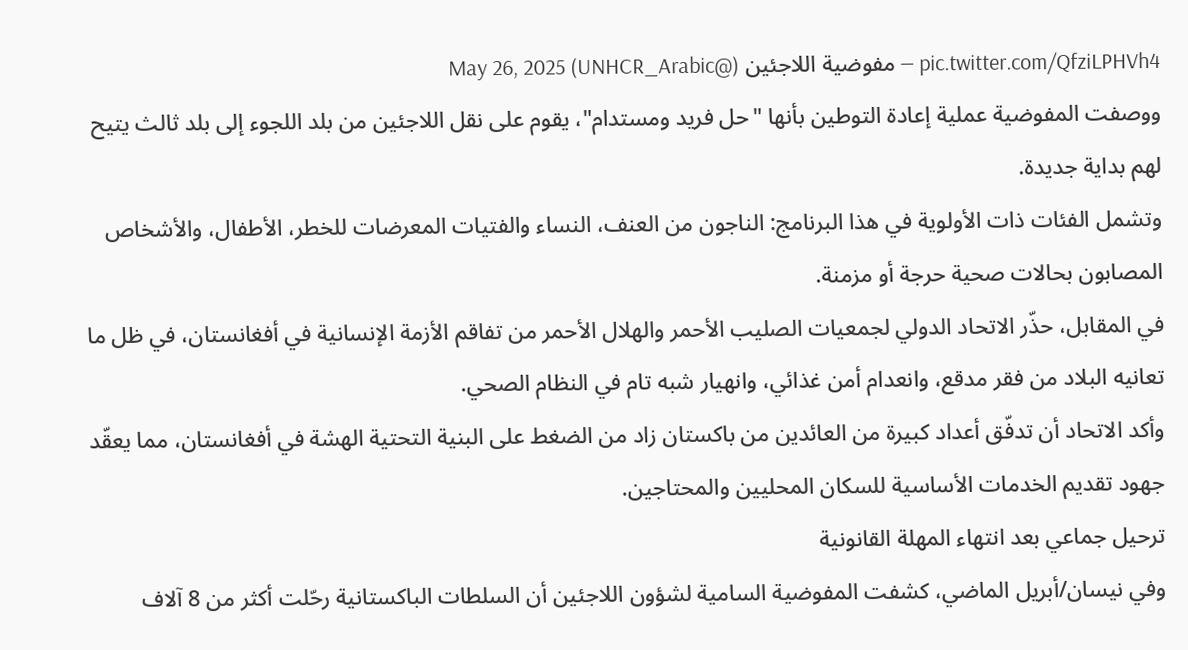pic.twitter.com/QfziLPHVh4 — مفوضية اللاجئين (@UNHCR_Arabic) May 26, 2025
ووصفت المفوضية عملية إعادة التوطين بأنها "حل فريد ومستدام"، يقوم على نقل اللاجئين من بلد اللجوء إلى بلد ثالث يتيح لهم بداية جديدة.
وتشمل الفئات ذات الأولوية في هذا البرنامج: الناجون من العنف، النساء والفتيات المعرضات للخطر، الأطفال، والأشخاص المصابون بحالات صحية حرجة أو مزمنة.
في المقابل، حذّر الاتحاد الدولي لجمعيات الصليب الأحمر والهلال الأحمر من تفاقم الأزمة الإنسانية في أفغانستان، في ظل ما تعانيه البلاد من فقر مدقع، وانعدام أمن غذائي، وانهيار شبه تام في النظام الصحي.
وأكد الاتحاد أن تدفّق أعداد كبيرة من العائدين من باكستان زاد من الضغط على البنية التحتية الهشة في أفغانستان، مما يعقّد جهود تقديم الخدمات الأساسية للسكان المحليين والمحتاجين.
ترحيل جماعي بعد انتهاء المهلة القانونية
وفي نيسان/أبريل الماضي، كشفت المفوضية السامية لشؤون اللاجئين أن السلطات الباكستانية رحّلت أكثر من 8 آلاف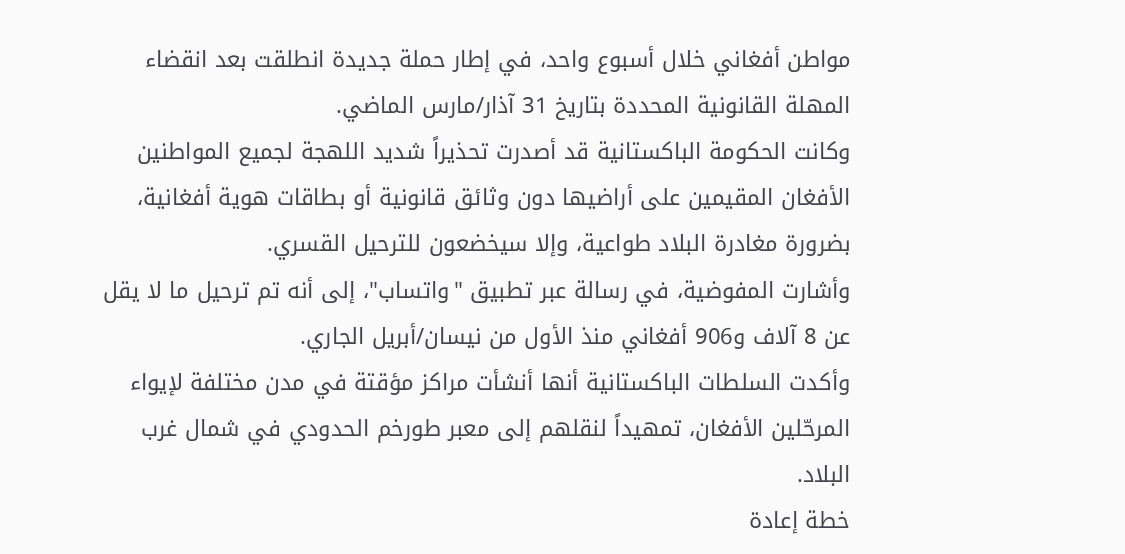مواطن أفغاني خلال أسبوع واحد، في إطار حملة جديدة انطلقت بعد انقضاء المهلة القانونية المحددة بتاريخ 31 آذار/مارس الماضي.
وكانت الحكومة الباكستانية قد أصدرت تحذيراً شديد اللهجة لجميع المواطنين الأفغان المقيمين على أراضيها دون وثائق قانونية أو بطاقات هوية أفغانية، بضرورة مغادرة البلاد طواعية، وإلا سيخضعون للترحيل القسري.
وأشارت المفوضية، في رسالة عبر تطبيق "واتساب"، إلى أنه تم ترحيل ما لا يقل عن 8 آلاف و906 أفغاني منذ الأول من نيسان/أبريل الجاري.
وأكدت السلطات الباكستانية أنها أنشأت مراكز مؤقتة في مدن مختلفة لإيواء المرحّلين الأفغان، تمهيداً لنقلهم إلى معبر طورخم الحدودي في شمال غرب البلاد.
خطة إعادة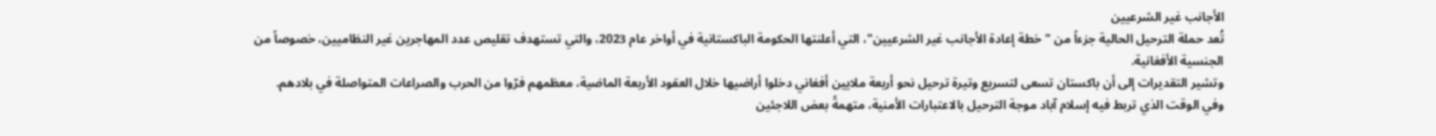الأجانب غير الشرعيين
تُعد حملة الترحيل الحالية جزءاً من "خطة إعادة الأجانب غير الشرعيين"، التي أعلنتها الحكومة الباكستانية في أواخر عام 2023، والتي تستهدف تقليص عدد المهاجرين غير النظاميين، خصوصاً من الجنسية الأفغانية.
وتشير التقديرات إلى أن باكستان تسعى لتسريع وتيرة ترحيل نحو أربعة ملايين أفغاني دخلوا أراضيها خلال العقود الأربعة الماضية، معظمهم فرّوا من الحرب والصراعات المتواصلة في بلادهم.
وفي الوقت الذي تربط فيه إسلام آباد موجة الترحيل بالاعتبارات الأمنية، متهمةً بعض اللاجئين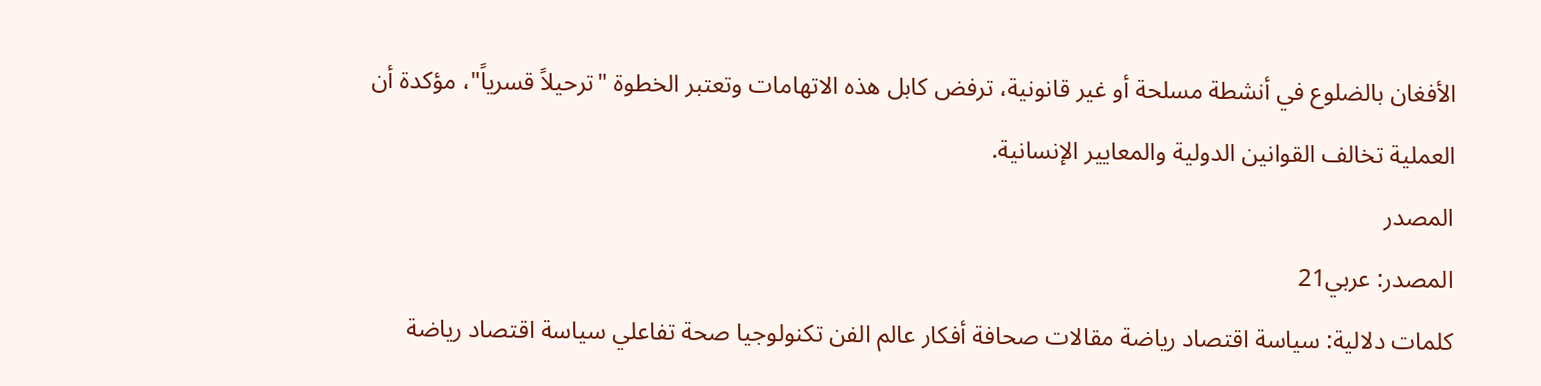الأفغان بالضلوع في أنشطة مسلحة أو غير قانونية، ترفض كابل هذه الاتهامات وتعتبر الخطوة "ترحيلاً قسرياً"، مؤكدة أن العملية تخالف القوانين الدولية والمعايير الإنسانية.
المصدر
المصدر: عربي21
كلمات دلالية: سياسة اقتصاد رياضة مقالات صحافة أفكار عالم الفن تكنولوجيا صحة تفاعلي سياسة اقتصاد رياضة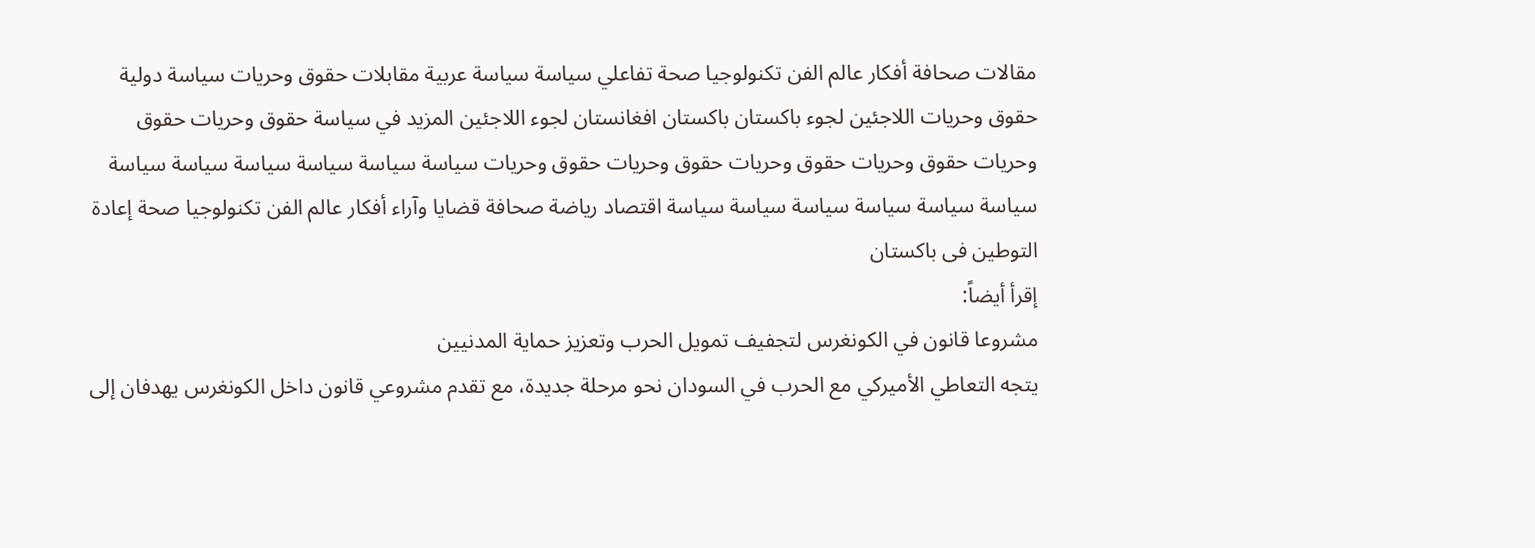مقالات صحافة أفكار عالم الفن تكنولوجيا صحة تفاعلي سياسة سياسة عربية مقابلات حقوق وحريات سياسة دولية حقوق وحريات اللاجئين لجوء باكستان باكستان افغانستان لجوء اللاجئين المزيد في سياسة حقوق وحريات حقوق وحريات حقوق وحريات حقوق وحريات حقوق وحريات حقوق وحريات سياسة سياسة سياسة سياسة سياسة سياسة سياسة سياسة سياسة سياسة سياسة سياسة اقتصاد رياضة صحافة قضايا وآراء أفكار عالم الفن تكنولوجيا صحة إعادة التوطین فی باکستان
إقرأ أيضاً:
مشروعا قانون في الكونغرس لتجفيف تمويل الحرب وتعزيز حماية المدنيين
يتجه التعاطي الأميركي مع الحرب في السودان نحو مرحلة جديدة، مع تقدم مشروعي قانون داخل الكونغرس يهدفان إلى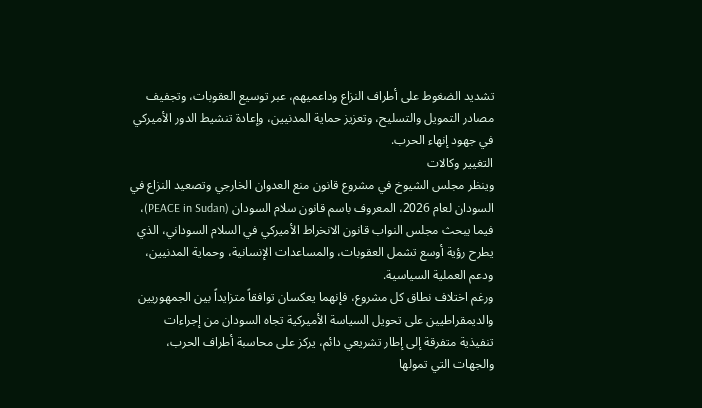تشديد الضغوط على أطراف النزاع وداعميهم، عبر توسيع العقوبات، وتجفيف مصادر التمويل والتسليح، وتعزيز حماية المدنيين، وإعادة تنشيط الدور الأميركي في جهود إنهاء الحرب.
التغيير وكالات
وينظر مجلس الشيوخ في مشروع قانون منع العدوان الخارجي وتصعيد النزاع في السودان لعام 2026، المعروف باسم قانون سلام السودان (PEACE in Sudan)، فيما يبحث مجلس النواب قانون الانخراط الأميركي في السلام السوداني، الذي يطرح رؤية أوسع تشمل العقوبات، والمساعدات الإنسانية، وحماية المدنيين، ودعم العملية السياسية.
ورغم اختلاف نطاق كل مشروع، فإنهما يعكسان توافقاً متزايداً بين الجمهوريين والديمقراطيين على تحويل السياسة الأميركية تجاه السودان من إجراءات تنفيذية متفرقة إلى إطار تشريعي دائم، يركز على محاسبة أطراف الحرب، والجهات التي تمولها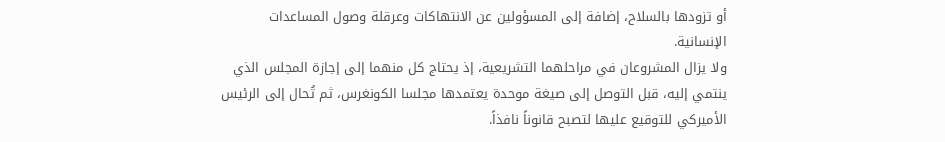أو تزودها بالسلاح، إضافة إلى المسؤولين عن الانتهاكات وعرقلة وصول المساعدات الإنسانية.
ولا يزال المشروعان في مراحلهما التشريعية، إذ يحتاج كل منهما إلى إجازة المجلس الذي ينتمي إليه، قبل التوصل إلى صيغة موحدة يعتمدها مجلسا الكونغرس، ثم تُحال إلى الرئيس الأميركي للتوقيع عليها لتصبح قانوناً نافذاً.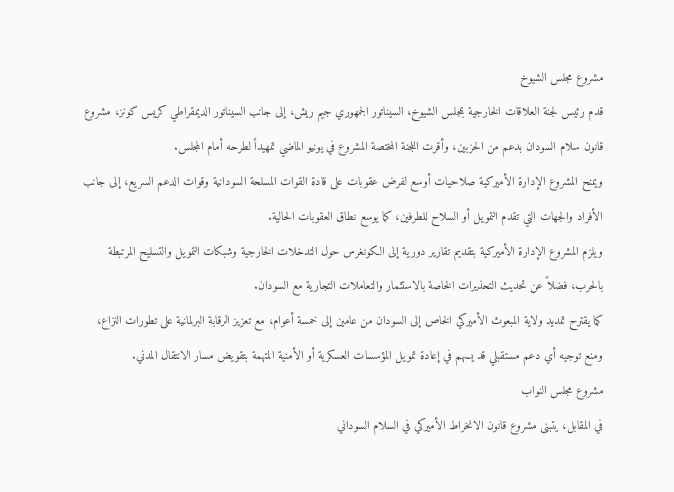مشروع مجلس الشيوخ
قدم رئيس لجنة العلاقات الخارجية بمجلس الشيوخ، السيناتور الجمهوري جيم ريش، إلى جانب السيناتور الديمقراطي كريس كونز، مشروع قانون سلام السودان بدعم من الحزبين، وأقرت اللجنة المختصة المشروع في يونيو الماضي تمهيداً لطرحه أمام المجلس.
ويمنح المشروع الإدارة الأميركية صلاحيات أوسع لفرض عقوبات على قادة القوات المسلحة السودانية وقوات الدعم السريع، إلى جانب الأفراد والجهات التي تقدم التمويل أو السلاح للطرفين، كما يوسع نطاق العقوبات الحالية.
ويلزم المشروع الإدارة الأميركية بتقديم تقارير دورية إلى الكونغرس حول التدخلات الخارجية وشبكات التمويل والتسليح المرتبطة بالحرب، فضلاً عن تحديث التحذيرات الخاصة بالاستثمار والتعاملات التجارية مع السودان.
كما يقترح تمديد ولاية المبعوث الأميركي الخاص إلى السودان من عامين إلى خمسة أعوام، مع تعزيز الرقابة البرلمانية على تطورات النزاع، ومنع توجيه أي دعم مستقبلي قد يسهم في إعادة تمويل المؤسسات العسكرية أو الأمنية المتهمة بتقويض مسار الانتقال المدني.
مشروع مجلس النواب
في المقابل، يتبنى مشروع قانون الانخراط الأميركي في السلام السوداني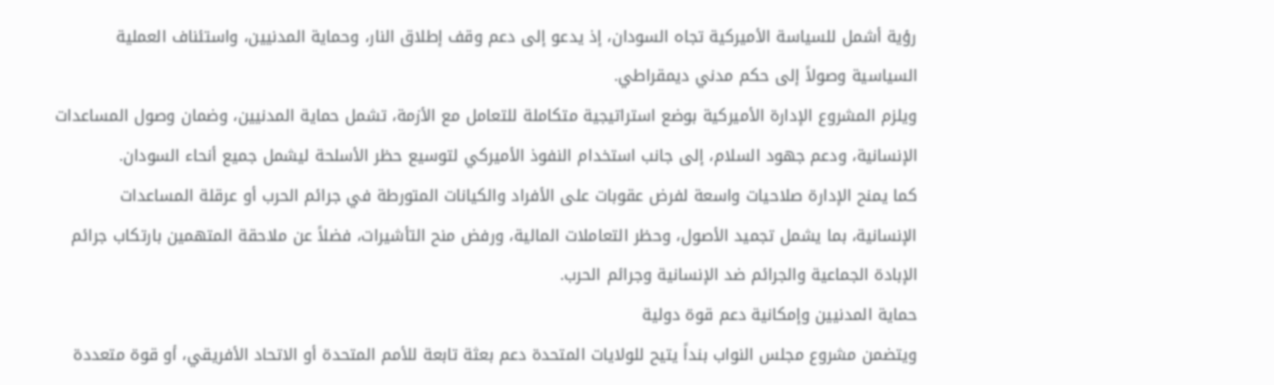رؤية أشمل للسياسة الأميركية تجاه السودان، إذ يدعو إلى دعم وقف إطلاق النار، وحماية المدنيين، واستئناف العملية السياسية وصولاً إلى حكم مدني ديمقراطي.
ويلزم المشروع الإدارة الأميركية بوضع استراتيجية متكاملة للتعامل مع الأزمة، تشمل حماية المدنيين، وضمان وصول المساعدات الإنسانية، ودعم جهود السلام، إلى جانب استخدام النفوذ الأميركي لتوسيع حظر الأسلحة ليشمل جميع أنحاء السودان.
كما يمنح الإدارة صلاحيات واسعة لفرض عقوبات على الأفراد والكيانات المتورطة في جرائم الحرب أو عرقلة المساعدات الإنسانية، بما يشمل تجميد الأصول، وحظر التعاملات المالية، ورفض منح التأشيرات، فضلاً عن ملاحقة المتهمين بارتكاب جرائم الإبادة الجماعية والجرائم ضد الإنسانية وجرائم الحرب.
حماية المدنيين وإمكانية دعم قوة دولية
ويتضمن مشروع مجلس النواب بنداً يتيح للولايات المتحدة دعم بعثة تابعة للأمم المتحدة أو الاتحاد الأفريقي، أو قوة متعددة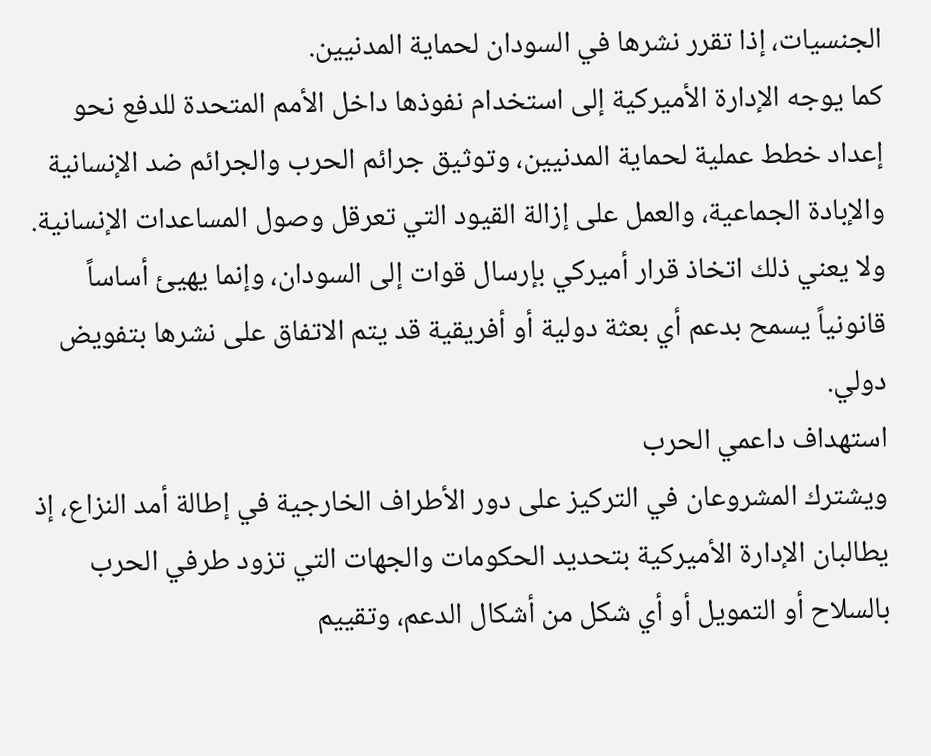الجنسيات، إذا تقرر نشرها في السودان لحماية المدنيين.
كما يوجه الإدارة الأميركية إلى استخدام نفوذها داخل الأمم المتحدة للدفع نحو إعداد خطط عملية لحماية المدنيين، وتوثيق جرائم الحرب والجرائم ضد الإنسانية والإبادة الجماعية، والعمل على إزالة القيود التي تعرقل وصول المساعدات الإنسانية.
ولا يعني ذلك اتخاذ قرار أميركي بإرسال قوات إلى السودان، وإنما يهيئ أساساً قانونياً يسمح بدعم أي بعثة دولية أو أفريقية قد يتم الاتفاق على نشرها بتفويض دولي.
استهداف داعمي الحرب
ويشترك المشروعان في التركيز على دور الأطراف الخارجية في إطالة أمد النزاع، إذ يطالبان الإدارة الأميركية بتحديد الحكومات والجهات التي تزود طرفي الحرب بالسلاح أو التمويل أو أي شكل من أشكال الدعم، وتقييم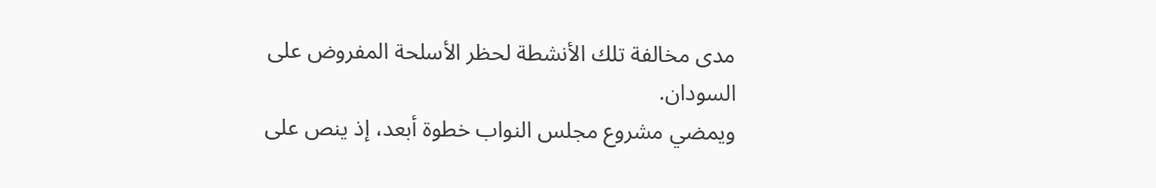مدى مخالفة تلك الأنشطة لحظر الأسلحة المفروض على السودان.
ويمضي مشروع مجلس النواب خطوة أبعد، إذ ينص على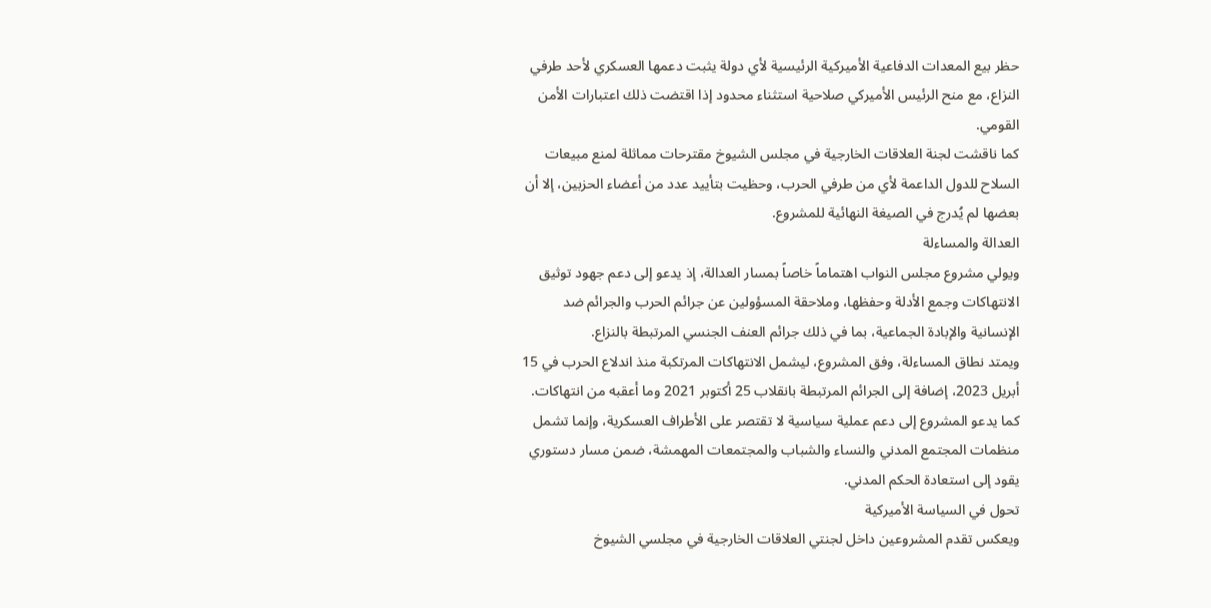حظر بيع المعدات الدفاعية الأميركية الرئيسية لأي دولة يثبت دعمها العسكري لأحد طرفي النزاع، مع منح الرئيس الأميركي صلاحية استثناء محدود إذا اقتضت ذلك اعتبارات الأمن القومي.
كما ناقشت لجنة العلاقات الخارجية في مجلس الشيوخ مقترحات مماثلة لمنع مبيعات السلاح للدول الداعمة لأي من طرفي الحرب، وحظيت بتأييد عدد من أعضاء الحزبين، إلا أن بعضها لم يُدرج في الصيغة النهائية للمشروع.
العدالة والمساءلة
ويولي مشروع مجلس النواب اهتماماً خاصاً بمسار العدالة، إذ يدعو إلى دعم جهود توثيق الانتهاكات وجمع الأدلة وحفظها، وملاحقة المسؤولين عن جرائم الحرب والجرائم ضد الإنسانية والإبادة الجماعية، بما في ذلك جرائم العنف الجنسي المرتبطة بالنزاع.
ويمتد نطاق المساءلة، وفق المشروع، ليشمل الانتهاكات المرتكبة منذ اندلاع الحرب في 15 أبريل 2023، إضافة إلى الجرائم المرتبطة بانقلاب 25 أكتوبر 2021 وما أعقبه من انتهاكات.
كما يدعو المشروع إلى دعم عملية سياسية لا تقتصر على الأطراف العسكرية، وإنما تشمل منظمات المجتمع المدني والنساء والشباب والمجتمعات المهمشة، ضمن مسار دستوري يقود إلى استعادة الحكم المدني.
تحول في السياسة الأميركية
ويعكس تقدم المشروعين داخل لجنتي العلاقات الخارجية في مجلسي الشيوخ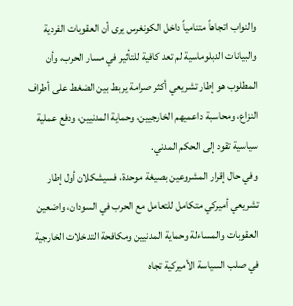والنواب اتجاهاً متنامياً داخل الكونغرس يرى أن العقوبات الفردية والبيانات الدبلوماسية لم تعد كافية للتأثير في مسار الحرب، وأن المطلوب هو إطار تشريعي أكثر صرامة يربط بين الضغط على أطراف النزاع، ومحاسبة داعميهم الخارجيين، وحماية المدنيين، ودفع عملية سياسية تقود إلى الحكم المدني.
وفي حال إقرار المشروعين بصيغة موحدة، فسيشكلان أول إطار تشريعي أميركي متكامل للتعامل مع الحرب في السودان، واضعين العقوبات والمساءلة وحماية المدنيين ومكافحة التدخلات الخارجية في صلب السياسة الأميركية تجاه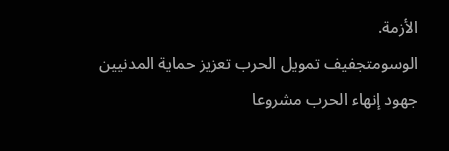الأزمة.
الوسومتجفيف تمويل الحرب تعزيز حماية المدنيين جهود إنهاء الحرب مشروعا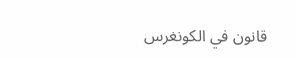قانون في الكونغرس